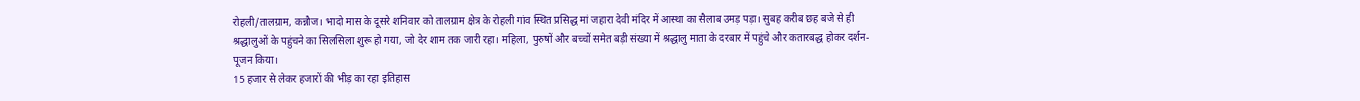रोहली/तालग्राम, कन्नौज। भादो मास के दूसरे शनिवार को तालग्राम क्षेत्र के रोहली गांव स्थित प्रसिद्ध मां जहारा देवी मंदिर में आस्था का सैलाब उमड़ पड़ा। सुबह करीब छह बजे से ही श्रद्धालुओं के पहुंचने का सिलसिला शुरू हो गया, जो देर शाम तक जारी रहा। महिला, पुरुषों और बच्चों समेत बड़ी संख्या में श्रद्धालु माता के दरबार में पहुंचे और कतारबद्ध होकर दर्शन-पूजन किया।
15 हजार से लेकर हजारों की भीड़ का रहा इतिहास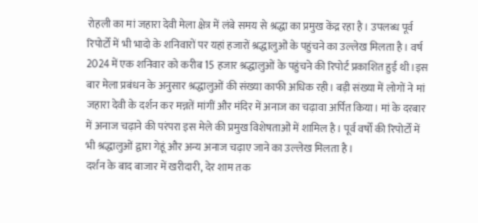रोहली का मां जहारा देवी मेला क्षेत्र में लंबे समय से श्रद्धा का प्रमुख केंद्र रहा है। उपलब्ध पूर्व रिपोर्टों में भी भादो के शनिवारों पर यहां हजारों श्रद्धालुओं के पहुंचने का उल्लेख मिलता है। वर्ष 2024 में एक शनिवार को करीब 15 हजार श्रद्धालुओं के पहुंचने की रिपोर्ट प्रकाशित हुई थी।इस बार मेला प्रबंधन के अनुसार श्रद्धालुओं की संख्या काफी अधिक रही। बड़ी संख्या में लोगों ने मां जहारा देवी के दर्शन कर मन्नतें मांगीं और मंदिर में अनाज का चढ़ावा अर्पित किया। मां के दरबार में अनाज चढ़ाने की परंपरा इस मेले की प्रमुख विशेषताओं में शामिल है। पूर्व वर्षों की रिपोर्टों में भी श्रद्धालुओं द्वारा गेहूं और अन्य अनाज चढ़ाए जाने का उल्लेख मिलता है।
दर्शन के बाद बाजार में खरीदारी, देर शाम तक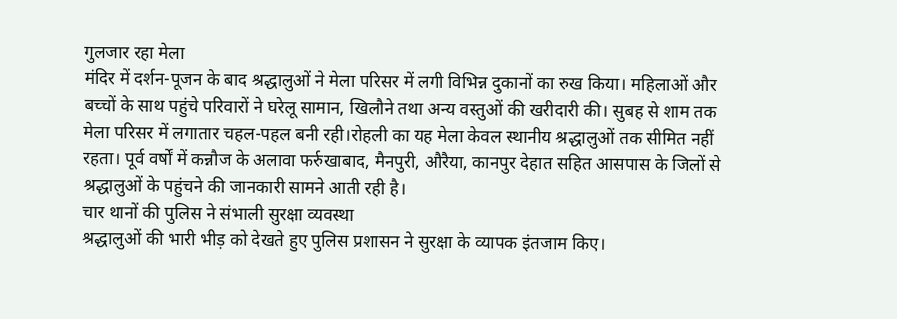गुलजार रहा मेला
मंदिर में दर्शन-पूजन के बाद श्रद्धालुओं ने मेला परिसर में लगी विभिन्न दुकानों का रुख किया। महिलाओं और बच्चों के साथ पहुंचे परिवारों ने घरेलू सामान, खिलौने तथा अन्य वस्तुओं की खरीदारी की। सुबह से शाम तक मेला परिसर में लगातार चहल-पहल बनी रही।रोहली का यह मेला केवल स्थानीय श्रद्धालुओं तक सीमित नहीं रहता। पूर्व वर्षों में कन्नौज के अलावा फर्रुखाबाद, मैनपुरी, औरैया, कानपुर देहात सहित आसपास के जिलों से श्रद्धालुओं के पहुंचने की जानकारी सामने आती रही है।
चार थानों की पुलिस ने संभाली सुरक्षा व्यवस्था
श्रद्धालुओं की भारी भीड़ को देखते हुए पुलिस प्रशासन ने सुरक्षा के व्यापक इंतजाम किए।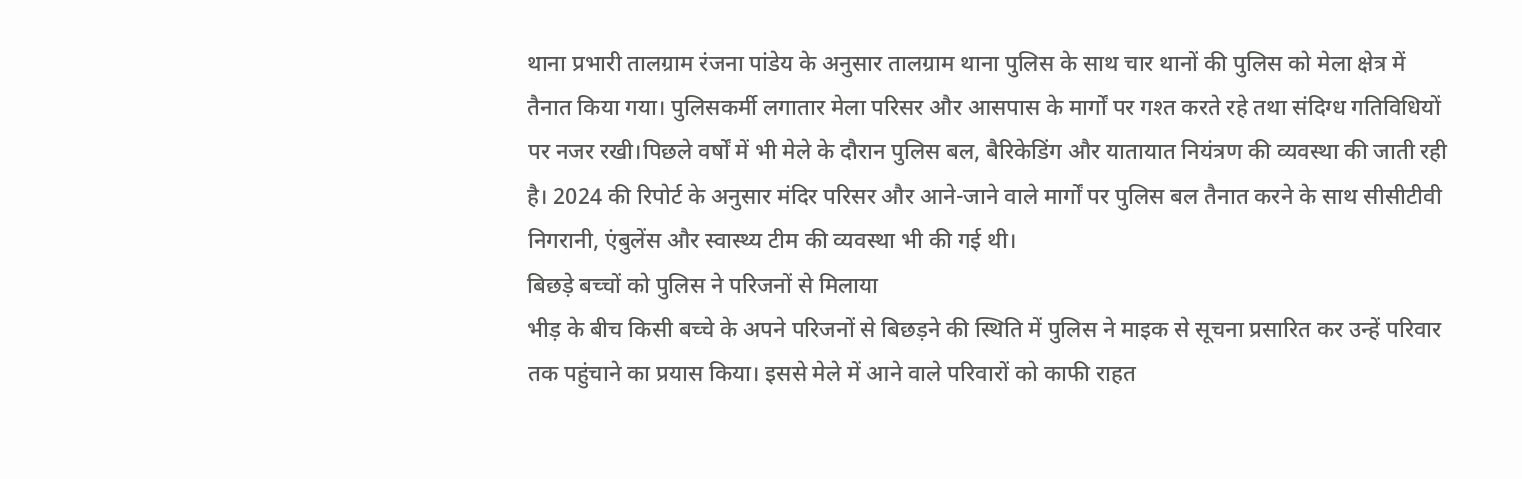थाना प्रभारी तालग्राम रंजना पांडेय के अनुसार तालग्राम थाना पुलिस के साथ चार थानों की पुलिस को मेला क्षेत्र में तैनात किया गया। पुलिसकर्मी लगातार मेला परिसर और आसपास के मार्गों पर गश्त करते रहे तथा संदिग्ध गतिविधियों पर नजर रखी।पिछले वर्षों में भी मेले के दौरान पुलिस बल, बैरिकेडिंग और यातायात नियंत्रण की व्यवस्था की जाती रही है। 2024 की रिपोर्ट के अनुसार मंदिर परिसर और आने-जाने वाले मार्गों पर पुलिस बल तैनात करने के साथ सीसीटीवी निगरानी, एंबुलेंस और स्वास्थ्य टीम की व्यवस्था भी की गई थी।
बिछड़े बच्चों को पुलिस ने परिजनों से मिलाया
भीड़ के बीच किसी बच्चे के अपने परिजनों से बिछड़ने की स्थिति में पुलिस ने माइक से सूचना प्रसारित कर उन्हें परिवार तक पहुंचाने का प्रयास किया। इससे मेले में आने वाले परिवारों को काफी राहत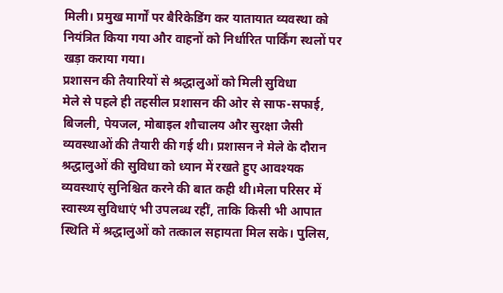मिली। प्रमुख मार्गों पर बैरिकेडिंग कर यातायात व्यवस्था को नियंत्रित किया गया और वाहनों को निर्धारित पार्किंग स्थलों पर खड़ा कराया गया।
प्रशासन की तैयारियों से श्रद्धालुओं को मिली सुविधा
मेले से पहले ही तहसील प्रशासन की ओर से साफ-सफाई, बिजली, पेयजल, मोबाइल शौचालय और सुरक्षा जैसी व्यवस्थाओं की तैयारी की गई थी। प्रशासन ने मेले के दौरान श्रद्धालुओं की सुविधा को ध्यान में रखते हुए आवश्यक व्यवस्थाएं सुनिश्चित करने की बात कही थी।मेला परिसर में स्वास्थ्य सुविधाएं भी उपलब्ध रहीं, ताकि किसी भी आपात स्थिति में श्रद्धालुओं को तत्काल सहायता मिल सके। पुलिस,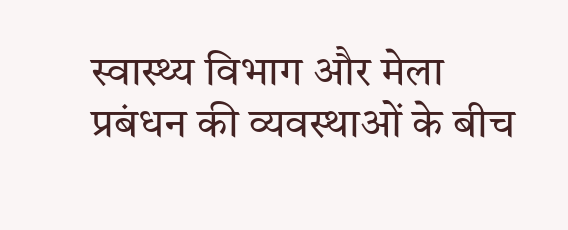स्वास्थ्य विभाग और मेला प्रबंधन की व्यवस्थाओं के बीच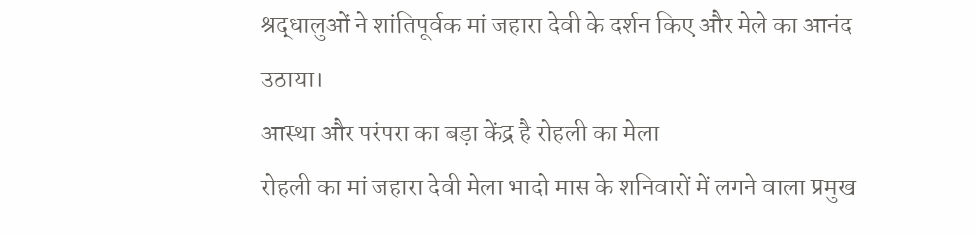श्रद्धालुओं ने शांतिपूर्वक मां जहारा देवी के दर्शन किए और मेले का आनंद उठाया।
आस्था और परंपरा का बड़ा केंद्र है रोहली का मेला
रोहली का मां जहारा देवी मेला भादो मास के शनिवारों में लगने वाला प्रमुख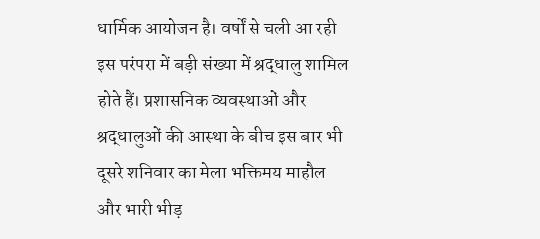धार्मिक आयोजन है। वर्षों से चली आ रही इस परंपरा में बड़ी संख्या में श्रद्धालु शामिल होते हैं। प्रशासनिक व्यवस्थाओं और श्रद्धालुओं की आस्था के बीच इस बार भी दूसरे शनिवार का मेला भक्तिमय माहौल और भारी भीड़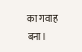का गवाह बना।